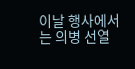이날 행사에서는 의병 선열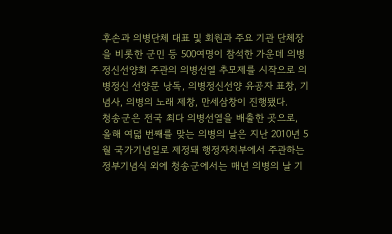후손과 의병단체 대표 및 회원과 주요 기관 단체장을 비롯한 군민 등 500여명이 참석한 가운데 의병정신선양회 주관의 의병선열 추모제를 시작으로 의병정신 선양문 낭독, 의병정신선양 유공자 표창, 기념사, 의병의 노래 제창, 만세삼창이 진행됐다.
청송군은 전국 최다 의병선열을 배출한 곳으로, 올해 여덟 번째를 맞는 의병의 날은 지난 2010년 5월 국가기념일로 제정돼 행정자치부에서 주관하는 정부기념식 외에 청송군에서는 매년 의병의 날 기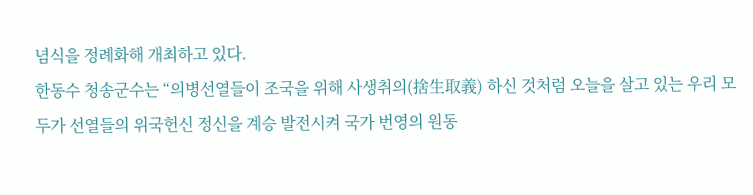념식을 정례화해 개최하고 있다.
한동수 청송군수는 “의병선열들이 조국을 위해 사생취의(捨生取義) 하신 것처럼 오늘을 살고 있는 우리 모두가 선열들의 위국헌신 정신을 계승 발전시켜 국가 번영의 원동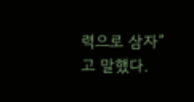력으로 삼자”고 말했다.